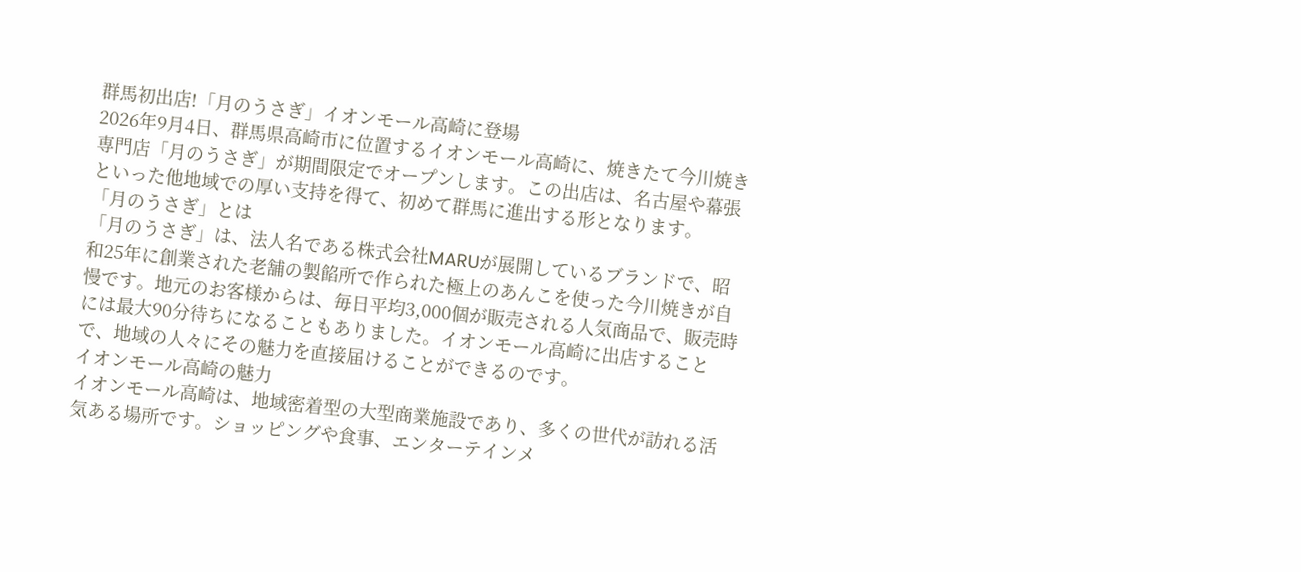群馬初出店!「月のうさぎ」イオンモール高崎に登場
2026年9月4日、群馬県高崎市に位置するイオンモール高崎に、焼きたて今川焼き専門店「月のうさぎ」が期間限定でオープンします。この出店は、名古屋や幕張といった他地域での厚い支持を得て、初めて群馬に進出する形となります。
「月のうさぎ」とは
「月のうさぎ」は、法人名である株式会社MARUが展開しているブランドで、昭和25年に創業された老舗の製餡所で作られた極上のあんこを使った今川焼きが自慢です。地元のお客様からは、毎日平均3,000個が販売される人気商品で、販売時には最大90分待ちになることもありました。イオンモール高崎に出店することで、地域の人々にその魅力を直接届けることができるのです。
イオンモール高崎の魅力
イオンモール高崎は、地域密着型の大型商業施設であり、多くの世代が訪れる活気ある場所です。ショッピングや食事、エンターテインメ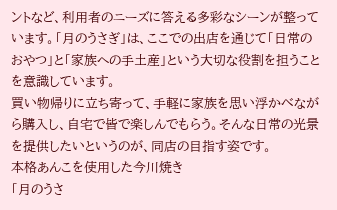ントなど、利用者のニーズに答える多彩なシーンが整っています。「月のうさぎ」は、ここでの出店を通じて「日常のおやつ」と「家族への手土産」という大切な役割を担うことを意識しています。
買い物帰りに立ち寄って、手軽に家族を思い浮かべながら購入し、自宅で皆で楽しんでもらう。そんな日常の光景を提供したいというのが、同店の目指す姿です。
本格あんこを使用した今川焼き
「月のうさ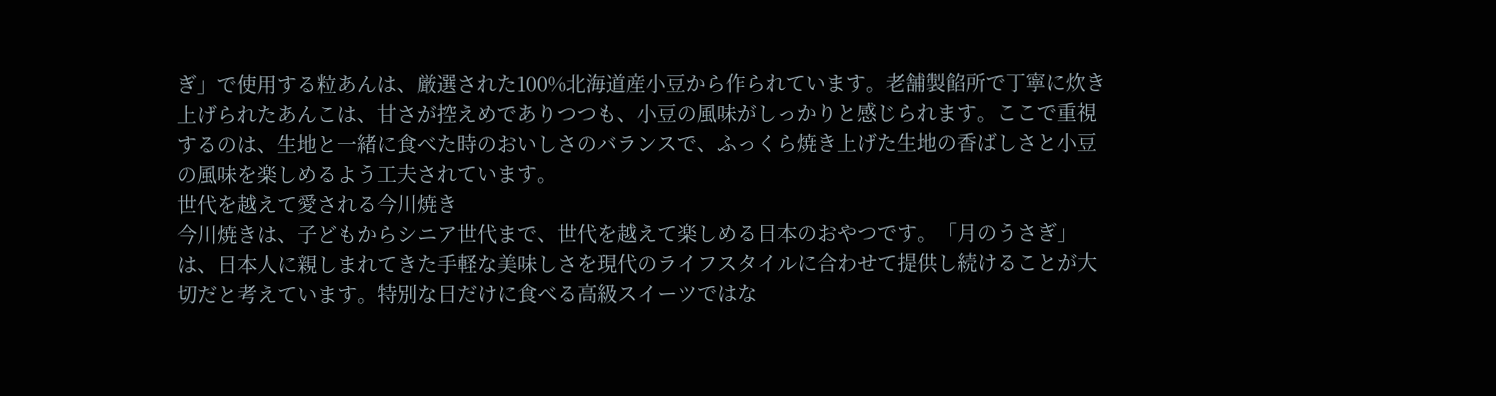ぎ」で使用する粒あんは、厳選された100%北海道産小豆から作られています。老舗製餡所で丁寧に炊き上げられたあんこは、甘さが控えめでありつつも、小豆の風味がしっかりと感じられます。ここで重視するのは、生地と一緒に食べた時のおいしさのバランスで、ふっくら焼き上げた生地の香ばしさと小豆の風味を楽しめるよう工夫されています。
世代を越えて愛される今川焼き
今川焼きは、子どもからシニア世代まで、世代を越えて楽しめる日本のおやつです。「月のうさぎ」は、日本人に親しまれてきた手軽な美味しさを現代のライフスタイルに合わせて提供し続けることが大切だと考えています。特別な日だけに食べる高級スイーツではな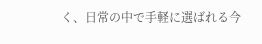く、日常の中で手軽に選ばれる今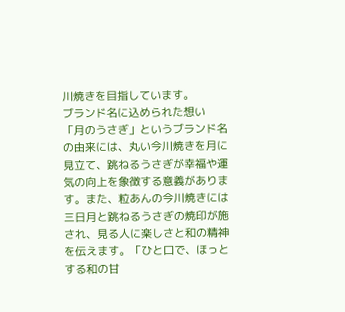川焼きを目指しています。
ブランド名に込められた想い
「月のうさぎ」というブランド名の由来には、丸い今川焼きを月に見立て、跳ねるうさぎが幸福や運気の向上を象徴する意義があります。また、粒あんの今川焼きには三日月と跳ねるうさぎの焼印が施され、見る人に楽しさと和の精神を伝えます。「ひと口で、ほっとする和の甘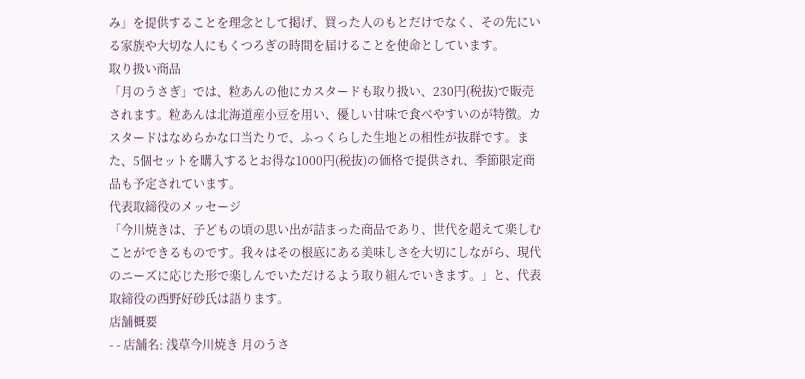み」を提供することを理念として掲げ、買った人のもとだけでなく、その先にいる家族や大切な人にもくつろぎの時間を届けることを使命としています。
取り扱い商品
「月のうさぎ」では、粒あんの他にカスタードも取り扱い、230円(税抜)で販売されます。粒あんは北海道産小豆を用い、優しい甘味で食べやすいのが特徴。カスタードはなめらかな口当たりで、ふっくらした生地との相性が抜群です。また、5個セットを購入するとお得な1000円(税抜)の価格で提供され、季節限定商品も予定されています。
代表取締役のメッセージ
「今川焼きは、子どもの頃の思い出が詰まった商品であり、世代を超えて楽しむことができるものです。我々はその根底にある美味しさを大切にしながら、現代のニーズに応じた形で楽しんでいただけるよう取り組んでいきます。」と、代表取締役の西野好砂氏は語ります。
店舗概要
- - 店舗名: 浅草今川焼き 月のうさ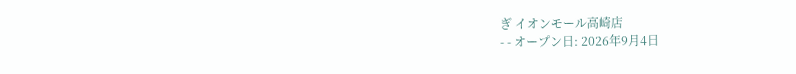ぎ イオンモール高崎店
- - オープン日: 2026年9月4日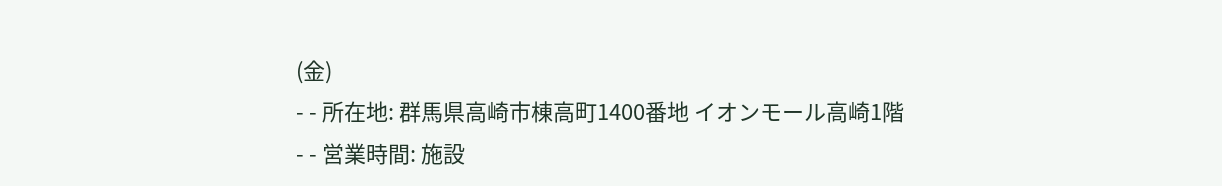(金)
- - 所在地: 群馬県高崎市棟高町1400番地 イオンモール高崎1階
- - 営業時間: 施設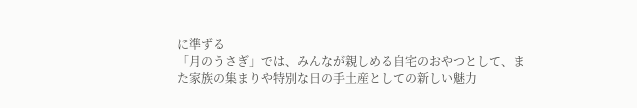に準ずる
「月のうさぎ」では、みんなが親しめる自宅のおやつとして、また家族の集まりや特別な日の手土産としての新しい魅力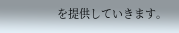を提供していきます。